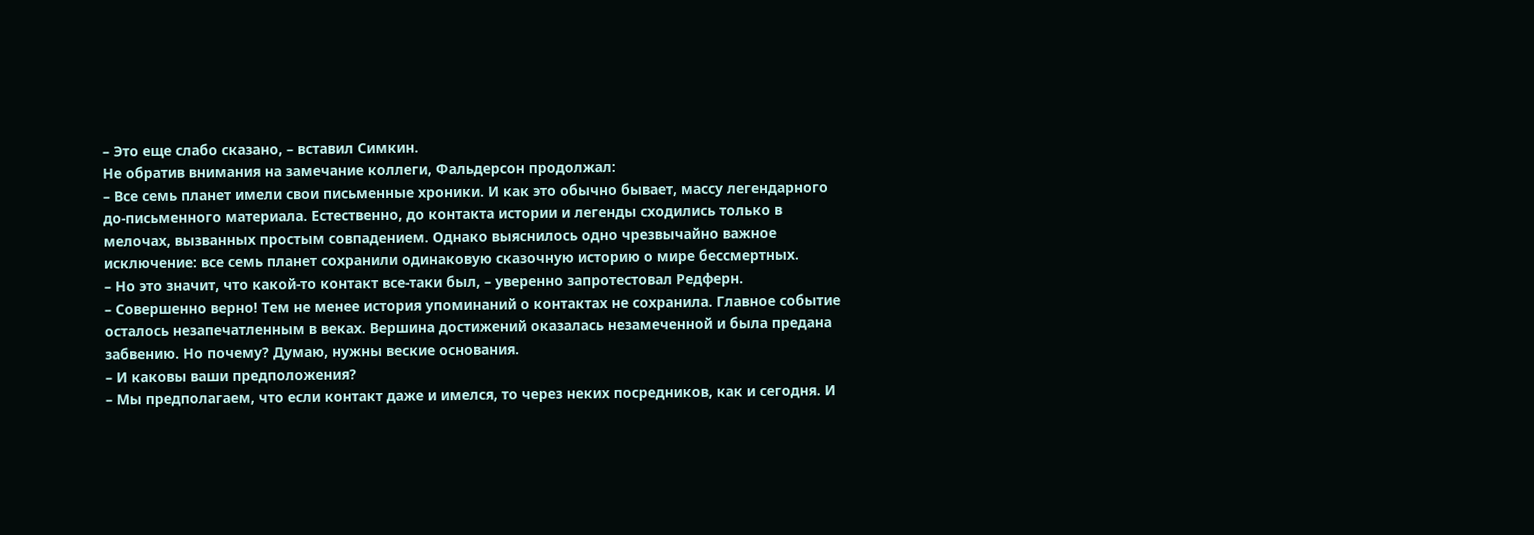– Это еще слабо сказано, – вставил Симкин.
Не обратив внимания на замечание коллеги, Фальдерсон продолжал:
– Все семь планет имели свои письменные хроники. И как это обычно бывает, массу легендарного до-письменного материала. Естественно, до контакта истории и легенды сходились только в мелочах, вызванных простым совпадением. Однако выяснилось одно чрезвычайно важное исключение: все семь планет сохранили одинаковую сказочную историю о мире бессмертных.
– Но это значит, что какой-то контакт все-таки был, – уверенно запротестовал Редферн.
– Совершенно верно! Тем не менее история упоминаний о контактах не сохранила. Главное событие осталось незапечатленным в веках. Вершина достижений оказалась незамеченной и была предана забвению. Но почему? Думаю, нужны веские основания.
– И каковы ваши предположения?
– Мы предполагаем, что если контакт даже и имелся, то через неких посредников, как и сегодня. И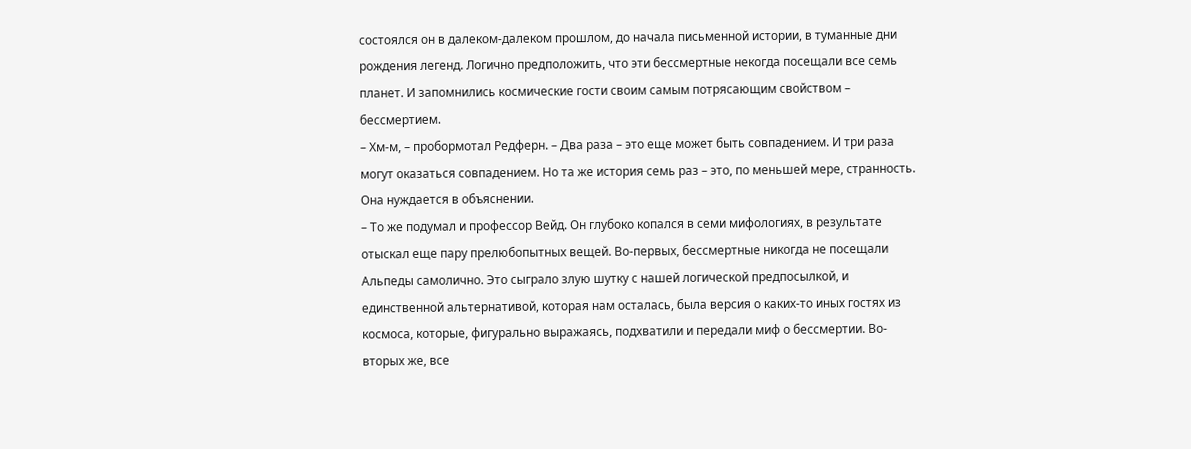состоялся он в далеком-далеком прошлом, до начала письменной истории, в туманные дни рождения легенд. Логично предположить, что эти бессмертные некогда посещали все семь планет. И запомнились космические гости своим самым потрясающим свойством – бессмертием.
– Хм-м, – пробормотал Редферн. – Два раза – это еще может быть совпадением. И три раза могут оказаться совпадением. Но та же история семь раз – это, по меньшей мере, странность. Она нуждается в объяснении.
– То же подумал и профессор Вейд. Он глубоко копался в семи мифологиях, в результате отыскал еще пару прелюбопытных вещей. Во-первых, бессмертные никогда не посещали Альпеды самолично. Это сыграло злую шутку с нашей логической предпосылкой, и единственной альтернативой, которая нам осталась, была версия о каких-то иных гостях из космоса, которые, фигурально выражаясь, подхватили и передали миф о бессмертии. Во-вторых же, все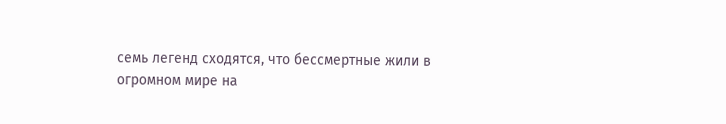семь легенд сходятся, что бессмертные жили в огромном мире на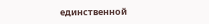единственной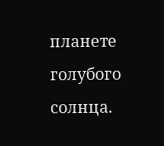планете голубого солнца.